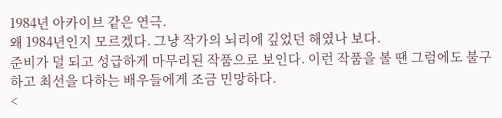1984년 아카이브 같은 연극.
왜 1984년인지 모르겠다. 그냥 작가의 뇌리에 깊었던 해였나 보다.
준비가 덜 되고 성급하게 마무리된 작품으로 보인다. 이런 작품을 볼 땐 그럼에도 불구하고 최선을 다하는 배우들에게 조금 민망하다.
<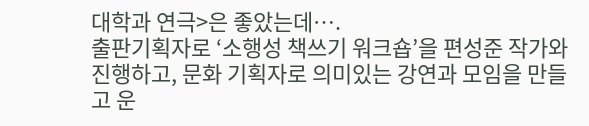대학과 연극>은 좋았는데….
출판기획자로 ‘소행성 책쓰기 워크숍’을 편성준 작가와 진행하고, 문화 기획자로 의미있는 강연과 모임을 만들고 운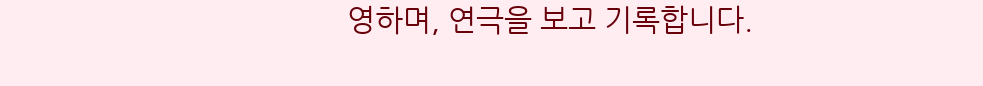영하며, 연극을 보고 기록합니다.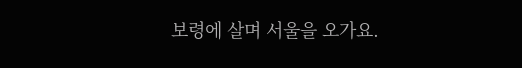보령에 살며 서울을 오가요.